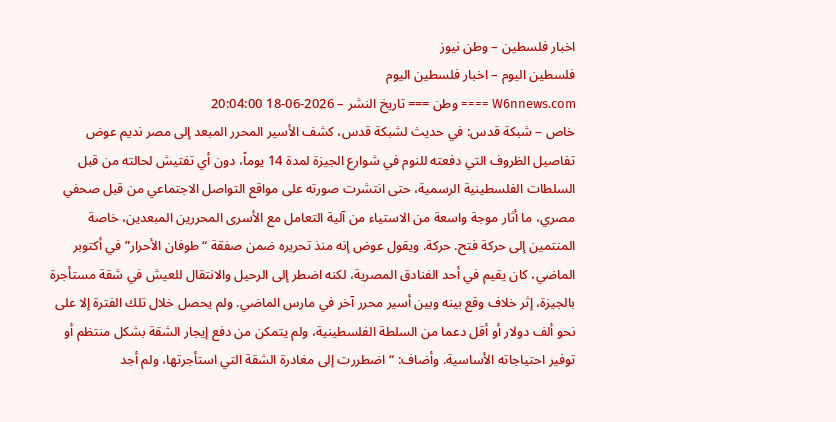اخبار فلسطين – وطن نيوز
فلسطين اليوم – اخبار فلسطين اليوم
W6nnews.com ==== وطن === تاريخ النشر – 2026-06-18 20:04:00
خاص – شبكة قدس: في حديث لشبكة قدس، كشف الأسير المحرر المبعد إلى مصر نديم عوض تفاصيل الظروف التي دفعته للنوم في شوارع الجيزة لمدة 14 يوماً، دون أي تفتيش لحالته من قبل السلطات الفلسطينية الرسمية، حتى انتشرت صورته على مواقع التواصل الاجتماعي من قبل صحفي مصري، ما أثار موجة واسعة من الاستياء من آلية التعامل مع الأسرى المحررين المبعدين، خاصة المنتمين إلى حركة فتح. حركة. ويقول عوض إنه منذ تحريره ضمن صفقة “طوفان الأحرار” في أكتوبر الماضي، كان يقيم في أحد الفنادق المصرية، لكنه اضطر إلى الرحيل والانتقال للعيش في شقة مستأجرة بالجيزة، إثر خلاف وقع بينه وبين أسير محرر آخر في مارس الماضي. ولم يحصل خلال تلك الفترة إلا على نحو ألف دولار أو أقل دعما من السلطة الفلسطينية، ولم يتمكن من دفع إيجار الشقة بشكل منتظم أو توفير احتياجاته الأساسية. وأضاف: “اضطررت إلى مغادرة الشقة التي استأجرتها، ولم أجد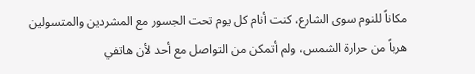مكاناً للنوم سوى الشارع، كنت أنام كل يوم تحت الجسور مع المشردين والمتسولين هرباً من حرارة الشمس، ولم أتمكن من التواصل مع أحد لأن هاتفي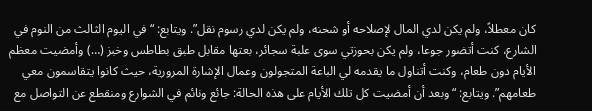كان معطلاً، ولم يكن لدي المال لإصلاحه أو شحنه، ولم يكن لدي رسوم نقل”. ويتابع: “في اليوم الثالث من النوم في الشارع، كنت أتضور جوعا، ولم يكن بحوزتي سوى علبة سجائر، بعتها مقابل طبق بطاطس وخبز (…) وأمضيت معظم الأيام دون طعام، وكنت أتناول ما يقدمه لي الباعة المتجولون وعمال الإشارة المرورية، حيث كانوا يتقاسمون معي طعامهم”. ويتابع: “وبعد أن أمضيت كل تلك الأيام على هذه الحالة: جائع ونائم في الشوارع ومنقطع عن التواصل مع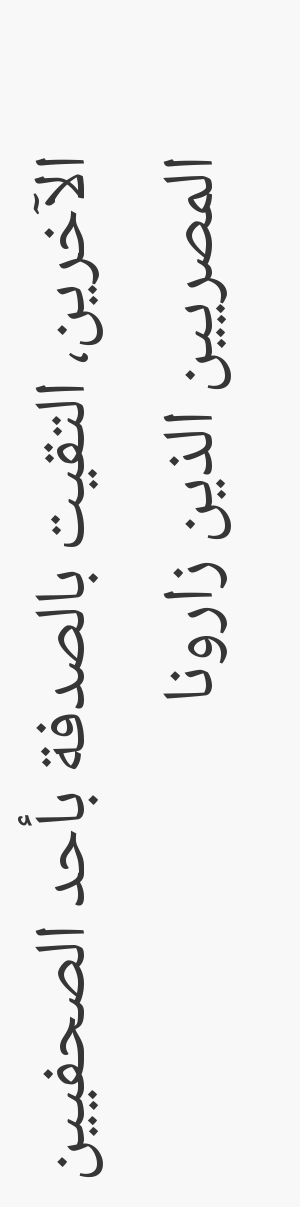الآخرين، التقيت بالصدفة بأحد الصحفيين المصريين الذين زارونا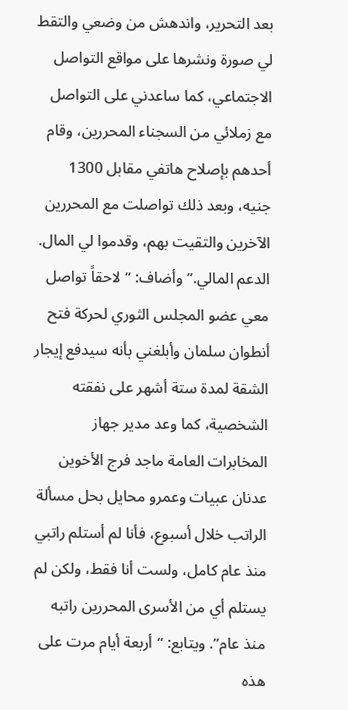بعد التحرير، واندهش من وضعي والتقط لي صورة ونشرها على مواقع التواصل الاجتماعي، كما ساعدني على التواصل مع زملائي من السجناء المحررين، وقام أحدهم بإصلاح هاتفي مقابل 1300 جنيه، وبعد ذلك تواصلت مع المحررين الآخرين والتقيت بهم، وقدموا لي المال. الدعم المالي.” وأضاف: “لاحقاً تواصل معي عضو المجلس الثوري لحركة فتح أنطوان سلمان وأبلغني بأنه سيدفع إيجار الشقة لمدة ستة أشهر على نفقته الشخصية، كما وعد مدير جهاز المخابرات العامة ماجد فرج الأخوين عدنان عبيات وعمرو محايل بحل مسألة الراتب خلال أسبوع، فأنا لم أستلم راتبي منذ عام كامل، ولست أنا فقط، ولكن لم يستلم أي من الأسرى المحررين راتبه منذ عام”. ويتابع: “أربعة أيام مرت على هذه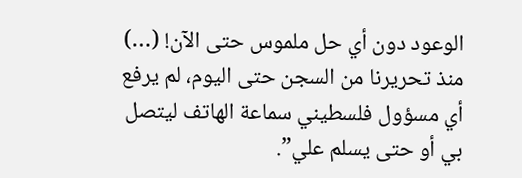الوعود دون أي حل ملموس حتى الآن! (…) منذ تحريرنا من السجن حتى اليوم، لم يرفع أي مسؤول فلسطيني سماعة الهاتف ليتصل بي أو حتى يسلم علي”.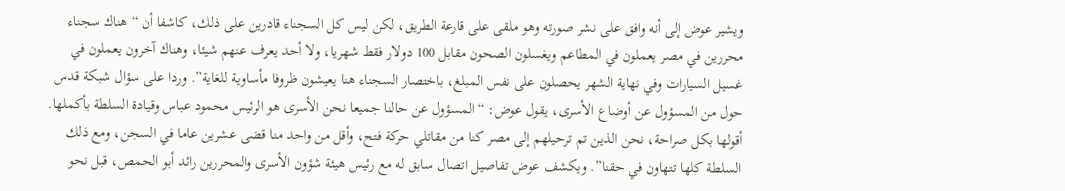ويشير عوض إلى أنه وافق على نشر صورته وهو ملقى على قارعة الطريق، لكن ليس كل السجناء قادرين على ذلك، كاشفا أن “هناك سجناء محررين في مصر يعملون في المطاعم ويغسلون الصحون مقابل 100 دولار فقط شهريا، ولا أحد يعرف عنهم شيئا، وهناك آخرون يعملون في غسيل السيارات وفي نهاية الشهر يحصلون على نفس المبلغ، باختصار السجناء هنا يعيشون ظروفا مأساوية للغاية”. وردا على سؤال شبكة قدس حول من المسؤول عن أوضاع الأسرى، يقول عوض: “المسؤول عن حالنا جميعا نحن الأسرى هو الرئيس محمود عباس وقيادة السلطة بأكملها. أقولها بكل صراحة، نحن الذين تم ترحيلهم إلى مصر كنا من مقاتلي حركة فتح، وأقل من واحد منا قضى عشرين عاما في السجن، ومع ذلك السلطة كلها تتهاون في حقنا”. ويكشف عوض تفاصيل اتصال سابق له مع رئيس هيئة شؤون الأسرى والمحررين رائد أبو الحمص، قبل نحو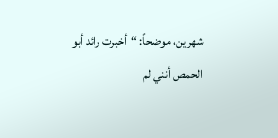شهرين، موضحاً: “أخبرت رائد أبو الحمص أنني لم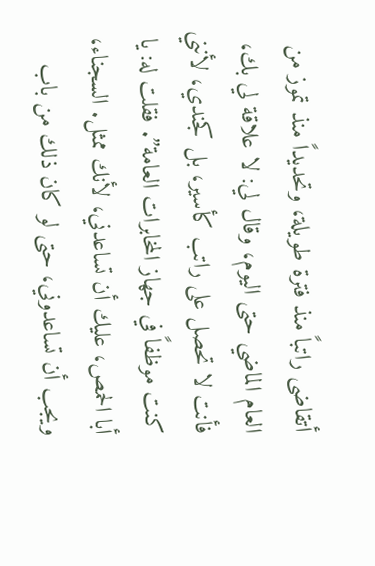أتقاضى راتباً منذ فترة طويلة، وتحديداً منذ تموز من العام الماضي حتى اليوم، وقال لي: لا علاقة لي بك، فأنت لا تحصل على راتب كأسير، بل كجندي، لأنني كنت موظفاً في جهاز المخابرات العامة”. فقلت له: يا أبا الحمص، عليك أن تساعدني، لأنك ممثل. السجناء، ويجب أن تساعدوني، حتى لو كان ذلك من باب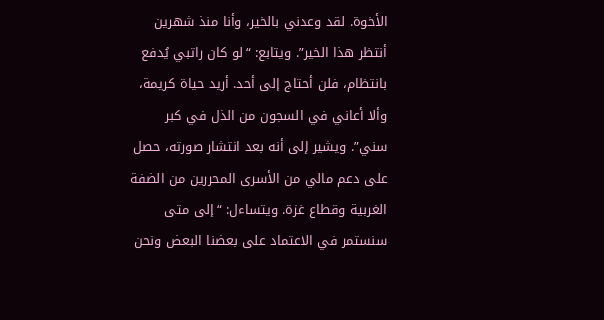الأخوة. لقد وعدني بالخير، وأنا منذ شهرين أنتظر هذا الخير”. ويتابع: “لو كان راتبي يُدفع بانتظام، فلن أحتاج إلى أحد. أريد حياة كريمة، وألا أعاني في السجون من الذل في كبر سني”. ويشير إلى أنه بعد انتشار صورته، حصل على دعم مالي من الأسرى المحررين من الضفة الغربية وقطاع غزة. ويتساءل: “إلى متى سنستمر في الاعتماد على بعضنا البعض ونحن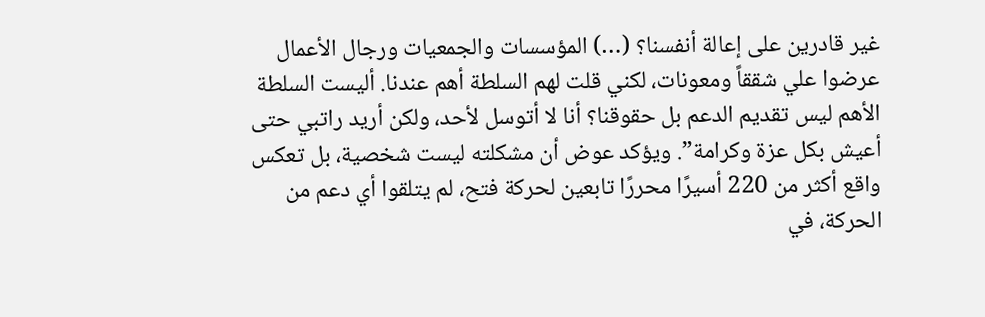غير قادرين على إعالة أنفسنا؟ (…) المؤسسات والجمعيات ورجال الأعمال عرضوا علي شققاً ومعونات، لكني قلت لهم السلطة أهم عندنا. أليست السلطة الأهم ليس تقديم الدعم بل حقوقنا؟ أنا لا أتوسل لأحد، ولكن أريد راتبي حتى أعيش بكل عزة وكرامة”. ويؤكد عوض أن مشكلته ليست شخصية، بل تعكس واقع أكثر من 220 أسيرًا محررًا تابعين لحركة فتح، لم يتلقوا أي دعم من الحركة، في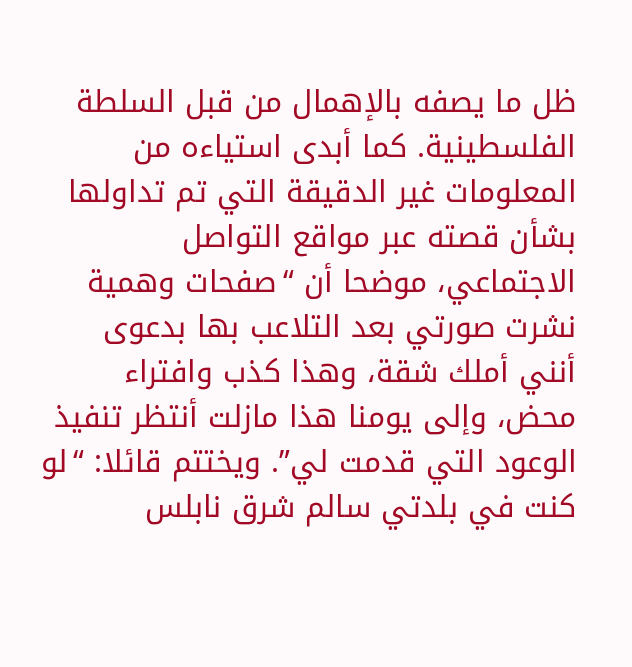ظل ما يصفه بالإهمال من قبل السلطة الفلسطينية. كما أبدى استياءه من المعلومات غير الدقيقة التي تم تداولها بشأن قصته عبر مواقع التواصل الاجتماعي، موضحا أن “صفحات وهمية نشرت صورتي بعد التلاعب بها بدعوى أنني أملك شقة، وهذا كذب وافتراء محض، وإلى يومنا هذا مازلت أنتظر تنفيذ الوعود التي قدمت لي”. ويختتم قائلا: “لو كنت في بلدتي سالم شرق نابلس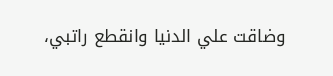وضاقت علي الدنيا وانقطع راتبي،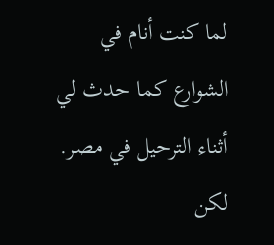لما كنت أنام في الشوارع كما حدث لي أثناء الترحيل في مصر. لكن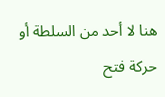هنا لا أحد من السلطة أو حركة فتح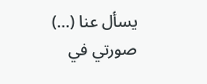يسأل عنا (…) صورتي في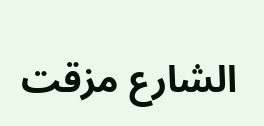الشارع مزقت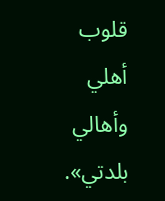قلوب أهلي وأهالي بلدتي».